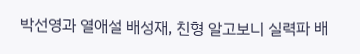박선영과 열애설 배성재, 친형 알고보니 실력파 배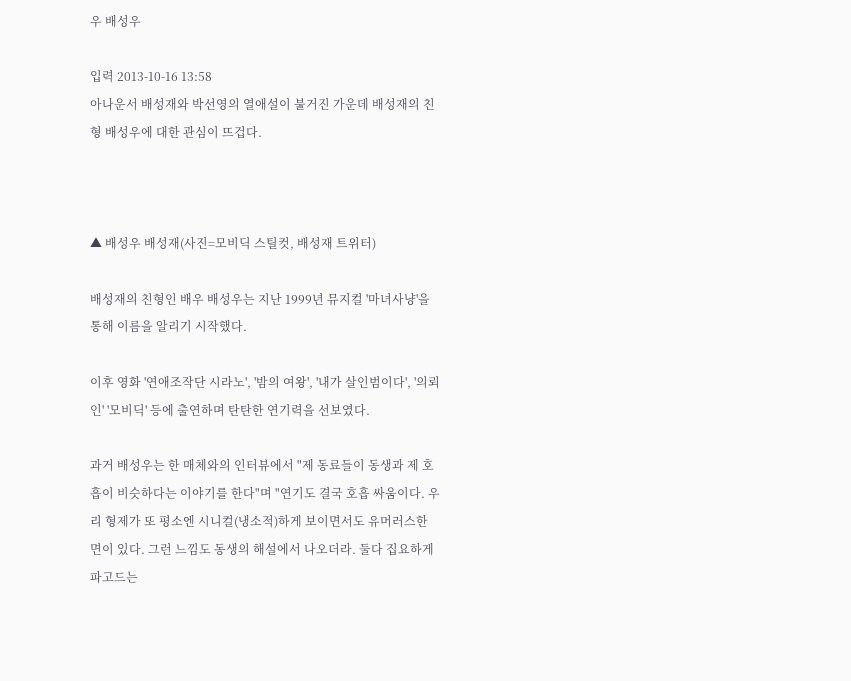우 배성우

입력 2013-10-16 13:58
아나운서 배성재와 박선영의 열애설이 불거진 가운데 배성재의 친형 배성우에 대한 관심이 뜨겁다.



▲ 배성우 배성재(사진=모비딕 스틸컷, 배성재 트위터)

배성재의 친형인 배우 배성우는 지난 1999년 뮤지컬 '마녀사냥'을 통해 이름을 알리기 시작했다.

이후 영화 '연애조작단 시라노', '밤의 여왕', '내가 살인범이다', '의뢰인' '모비딕' 등에 출연하며 탄탄한 연기력을 선보였다.

과거 배성우는 한 매체와의 인터뷰에서 "제 동료들이 동생과 제 호흡이 비슷하다는 이야기를 한다"며 "연기도 결국 호흡 싸움이다. 우리 형제가 또 평소엔 시니컬(냉소적)하게 보이면서도 유머러스한 면이 있다. 그런 느낌도 동생의 해설에서 나오더라. 둘다 집요하게 파고드는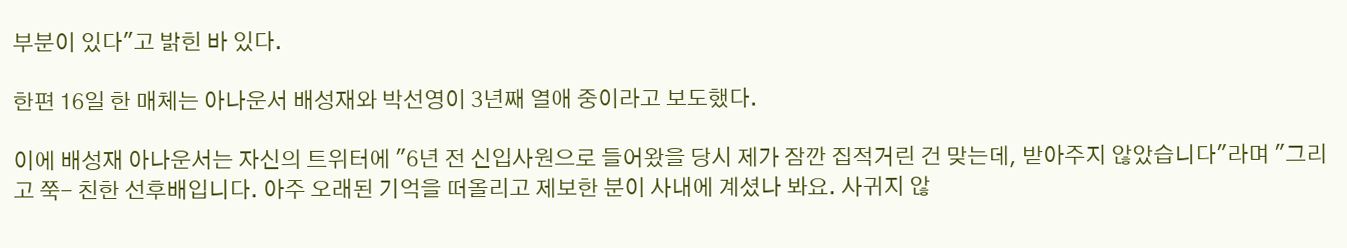부분이 있다"고 밝힌 바 있다.

한편 16일 한 매체는 아나운서 배성재와 박선영이 3년째 열애 중이라고 보도했다.

이에 배성재 아나운서는 자신의 트위터에 "6년 전 신입사원으로 들어왔을 당시 제가 잠깐 집적거린 건 맞는데, 받아주지 않았습니다"라며 "그리고 쭉- 친한 선후배입니다. 아주 오래된 기억을 떠올리고 제보한 분이 사내에 계셨나 봐요. 사귀지 않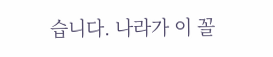습니다. 나라가 이 꼴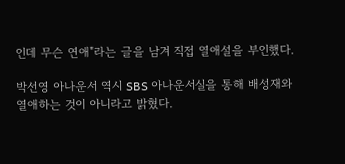인데 무슨 연애"라는 글을 남겨 직접 열애설을 부인했다.

박선영 아나운서 역시 SBS 아나운서실을 통해 배성재와 열애하는 것이 아니라고 밝혔다.